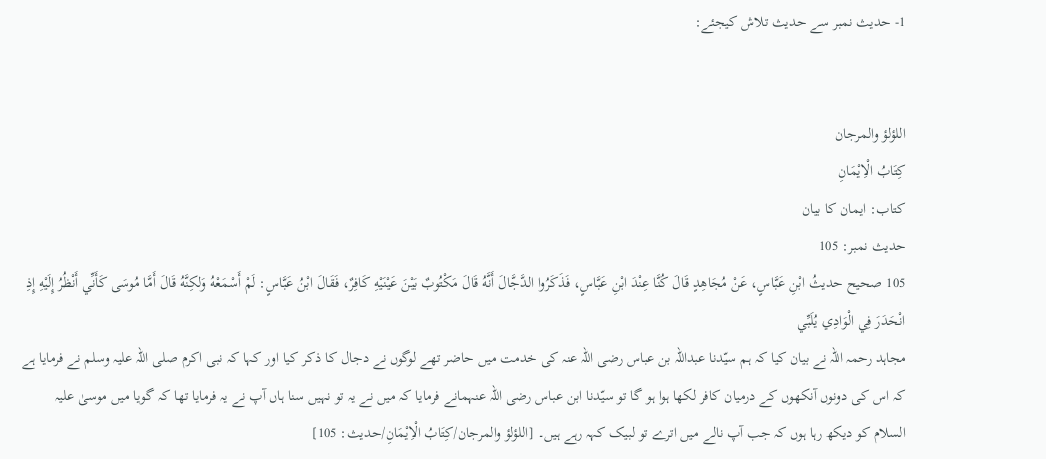1- حدیث نمبر سے حدیث تلاش کیجئے:


اللؤلؤ والمرجان
کِتَابُ الْاِیْمَانِ
کتاب: ایمان کا بیان
حدیث نمبر: 105
105 صحيح حديثُ ابْنِ عَبَّاسٍ، عَنْ مُجَاهِدٍ قَالَ كُنَّا عِنْدَ ابْنِ عَبَّاسٍ، فَذَكَرُوا الدَّجَّالَ أَنَّهُ قَالَ مَكْتُوبٌ بَيْنَ عَيْنَيْهِ كَافِرٌ، فَقَالَ ابْنُ عَبَّاسٍ: لَمْ أَسْمَعْهُ وَلكِنَّهُ قَالَ أَمَّا مُوسَى كَأَنِّي أَنْظُرُ إِلَيْهِ إِذِ انْحَدَرَ فِي الْوَادِي يُلَبِّي
مجاہد رحمہ اللہ نے بیان کیا کہ ہم سیّدنا عبداللہ بن عباس رضی اللہ عنہ کی خدمت میں حاضر تھے لوگوں نے دجال کا ذکر کیا اور کہا کہ نبی اکرم صلی اللہ علیہ وسلم نے فرمایا ہے کہ اس کی دونوں آنکھوں کے درمیان کافر لکھا ہوا ہو گا تو سیّدنا ابن عباس رضی اللہ عنہمانے فرمایا کہ میں نے یہ تو نہیں سنا ہاں آپ نے یہ فرمایا تھا کہ گویا میں موسیٰ علیہ السلام کو دیکھ رہا ہوں کہ جب آپ نالے میں اترے تو لبیک کہہ رہے ہیں۔ [اللؤلؤ والمرجان/کِتَابُ الْاِیْمَانِ/حدیث: 105]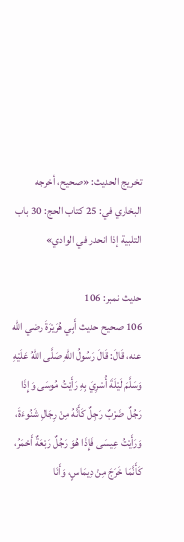تخریج الحدیث: «صحیح، أخرجه البخاري في: 25 كتاب الحج: 30 باب التلبية إذا انحدر في الوادي»

حدیث نمبر: 106
106 صحيح حديث أَبِي هُرَيْرَةَ رضي الله عنه، قَالَ: قَالَ رَسُولُ اللهِ صَلَّى اللهُ عَلَيْهِ وَسَلَّمَ لَيْلَةَ أُسْرِيَ بِهِ رَأَيْتُ مُوسَى وَإِذَا رَجُلٌ ضَرْبٌ رَجِلٌ كَأَنَّهُ مِنْ رِجَالِ شَنُوءَةَ، وَرَأَيْتُ عِيسَى فَإِذَا هُوَ رَجُلٌ رَبْعَةٌ أَحْمَرُ، كَأَنَّمَا خَرَجَ مِنْ دِيمَاسٍ، وَأَنَا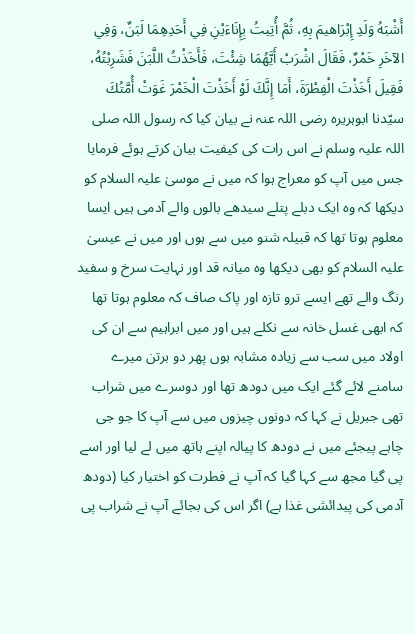أَشْبَهُ وَلَدِ إِبْرَاهيمَ بِهِ، ثُمَّ أُتِيتُ بِإِنَاءَيْنِ فِي أَحَدِهِمَا لَبَنٌ، وَفِي الآخَرِ خَمْرٌ، فَقَالَ اشْرَبْ أَيَّهُمَا شِئْتَ، فَأَخَذْتُ اللَّبَنَ فَشَرِبْتُهُ، فَقِيلَ أَخَذْتَ الْفِطْرَةَ، أَمَا إِنَّكَ لَوْ أَخَذْتَ الْخَمْرَ غَوَتْ أُمَّتُكَ
سیّدنا ابوہریرہ رضی اللہ عنہ نے بیان کیا کہ رسول اللہ صلی اللہ علیہ وسلم نے اس رات کی کیفیت بیان کرتے ہوئے فرمایا جس میں آپ کو معراج ہوا کہ میں نے موسیٰ علیہ السلام کو دیکھا کہ وہ ایک دبلے پتلے سیدھے بالوں والے آدمی ہیں ایسا معلوم ہوتا تھا کہ قبیلہ شنو میں سے ہوں اور میں نے عیسیٰ علیہ السلام کو بھی دیکھا وہ میانہ قد اور نہایت سرخ و سفید رنگ والے تھے ایسے ترو تازہ اور پاک صاف کہ معلوم ہوتا تھا کہ ابھی غسل خانہ سے نکلے ہیں اور میں ابراہیم سے ان کی اولاد میں سب سے زیادہ مشابہ ہوں پھر دو برتن میرے سامنے لائے گئے ایک میں دودھ تھا اور دوسرے میں شراب تھی جبریل نے کہا کہ دونوں چیزوں میں سے آپ کا جو جی چاہے پیجئے میں نے دودھ کا پیالہ اپنے ہاتھ میں لے لیا اور اسے پی گیا مجھ سے کہا گیا کہ آپ نے فطرت کو اختیار کیا (دودھ آدمی کی پیدائشی غذا ہے) اگر اس کی بجائے آپ نے شراب پی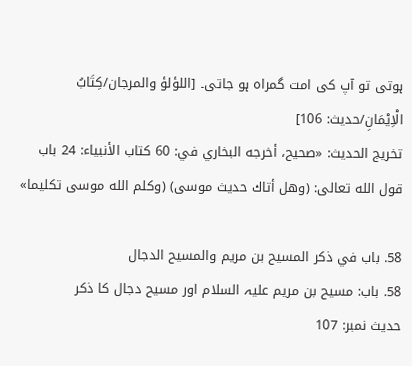ہوتی تو آپ کی امت گمراہ ہو جاتی۔ [اللؤلؤ والمرجان/کِتَابُ الْاِیْمَانِ/حدیث: 106]
تخریج الحدیث: «صحیح، أخرجه البخاري في: 60 كتاب الأنبياء: 24 باب قول الله تعالى: (وهل أتاك حديث موسى) (وكلم الله موسى تكليما»

58. باب في ذكر المسيح بن مريم والمسيح الدجال
58. باب: مسیح بن مریم علیہ السلام اور مسیح دجال کا ذکر
حدیث نمبر: 107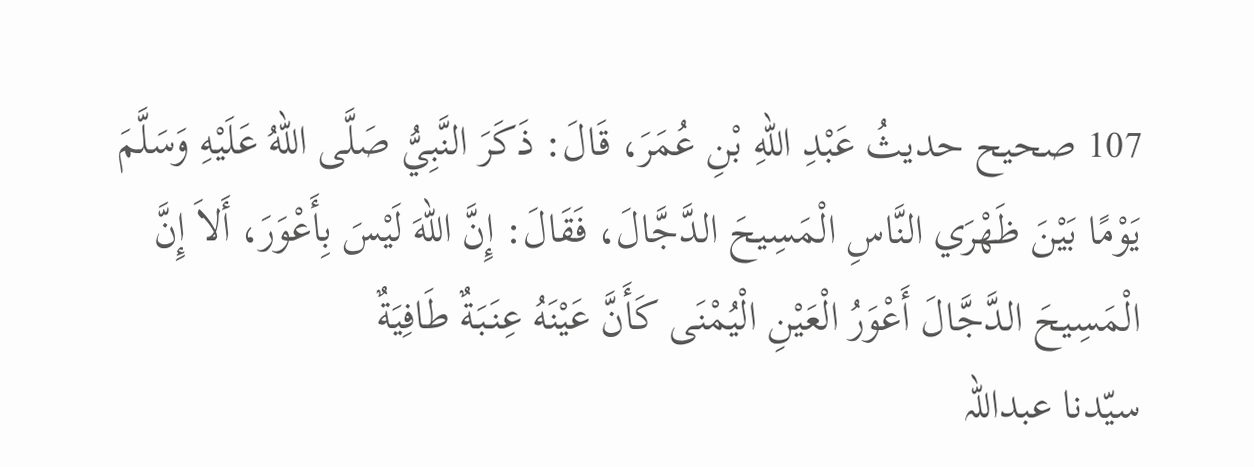107 صحيح حديثُ عَبْدِ اللهِ بْنِ عُمَرَ، قَالَ: ذَكَرَ النَّبِيُّ صَلَّى اللهُ عَلَيْهِ وَسَلَّمَ يَوْمًا بَيْنَ ظَهْرَي النَّاسِ الْمَسِيحَ الدَّجَّالَ، فَقَالَ: إِنَّ اللهَ لَيْسَ بِأَعْوَرَ، أَلاَ إِنَّ الْمَسِيحَ الدَّجَّالَ أَعْوَرُ الْعَيْنِ الْيُمْنَى كَأَنَّ عَيْنَهُ عِنَبَةٌ طَافِيَةٌ
سیّدنا عبداللہ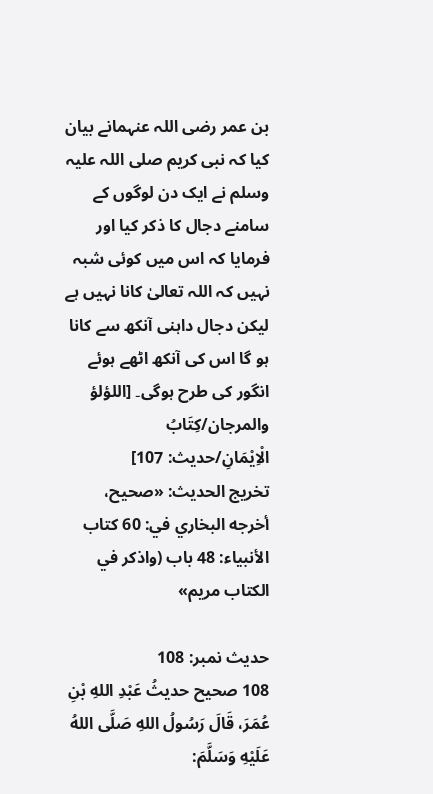بن عمر رضی اللہ عنہمانے بیان کیا کہ نبی کریم صلی اللہ علیہ وسلم نے ایک دن لوگوں کے سامنے دجال کا ذکر کیا اور فرمایا کہ اس میں کوئی شبہ نہیں کہ اللہ تعالیٰ کانا نہیں ہے لیکن دجال داہنی آنکھ سے کانا ہو گا اس کی آنکھ اٹھے ہوئے انگور کی طرح ہوگی۔ [اللؤلؤ والمرجان/کِتَابُ الْاِیْمَانِ/حدیث: 107]
تخریج الحدیث: «صحیح، أخرجه البخاري في: 60 كتاب الأنبياء: 48 باب (واذكر في الكتاب مريم»

حدیث نمبر: 108
108 صحيح حديثُ عَبْدِ اللهِ بْنِ عُمَرَ، قَالَ رَسُولُ اللهِ صَلَّى اللهُ عَلَيْهِ وَسَلَّمَ: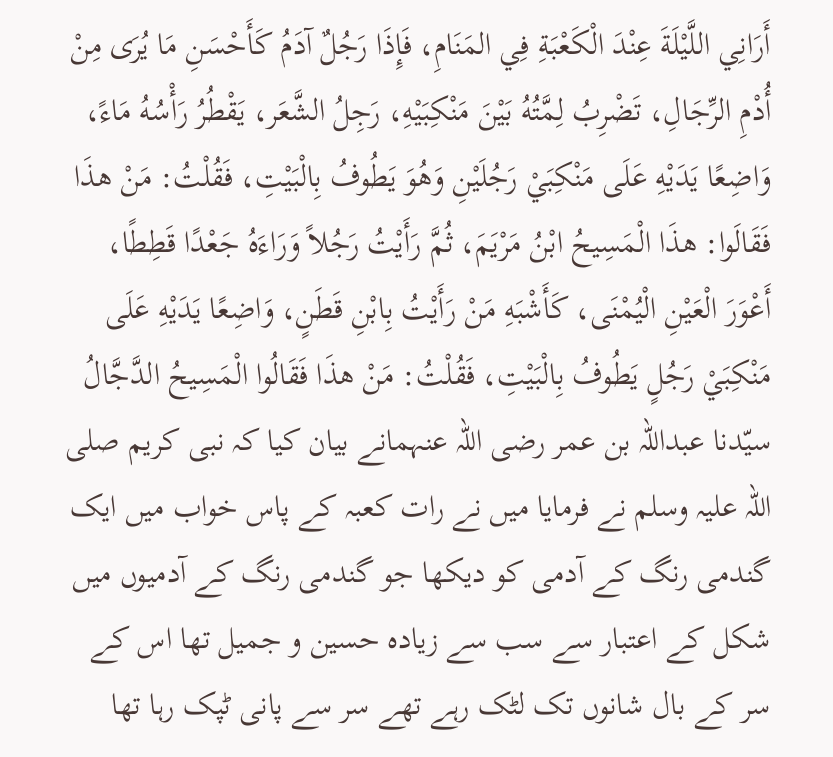أَرَانِي اللَّيْلَةَ عِنْدَ الْكَعْبَةِ فِي المَنَامِ، فَإِذَا رَجُلٌ آدَمُ كَأَحْسَنِ مَا يُرَى مِنْ أُدْمِ الرِّجَالِ، تَضْرِبُ لِمَّتُهُ بَيْنَ مَنْكِبَيْهِ، رَجِلُ الشَّعَر، يَقْطُرُ رَأْسُهُ مَاءً، وَاضِعًا يَدَيْهِ عَلَى مَنْكِبَيْ رَجُلَيْنِ وَهُوَ يَطُوفُ بِالْبَيْتِ، فَقُلْتُ: مَنْ هذَا فَقَالَوا: هذَا الْمَسِيحُ ابْنُ مَرْيَمَ، ثُمَّ رَأَيْتُ رَجُلاً وَرَاءَهُ جَعْدًا قَطِطًا، أَعْوَرَ الْعَيْنِ الْيُمْنَى، كَأَشْبَهِ مَنْ رَأَيْتُ بِابْنِ قَطَنٍ، وَاضِعًا يَدَيْهِ عَلَى مَنْكِبَيْ رَجُلٍ يَطُوفُ بِالْبَيْتِ، فَقُلْتُ: مَنْ هذَا فَقَالُوا الْمَسِيحُ الدَّجَّالُ
سیّدنا عبداللہ بن عمر رضی اللہ عنہمانے بیان کیا کہ نبی کریم صلی اللہ علیہ وسلم نے فرمایا میں نے رات کعبہ کے پاس خواب میں ایک گندمی رنگ کے آدمی کو دیکھا جو گندمی رنگ کے آدمیوں میں شکل کے اعتبار سے سب سے زیادہ حسین و جمیل تھا اس کے سر کے بال شانوں تک لٹک رہے تھے سر سے پانی ٹپک رہا تھا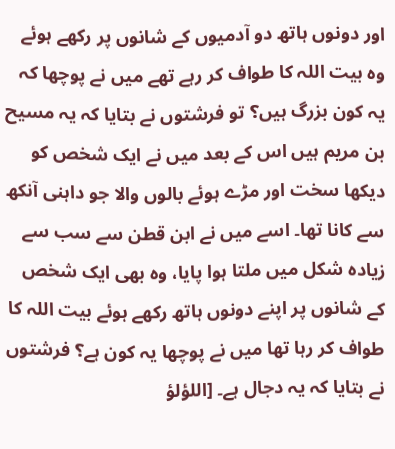اور دونوں ہاتھ دو آدمیوں کے شانوں پر رکھے ہوئے وہ بیت اللہ کا طواف کر رہے تھے میں نے پوچھا کہ یہ کون بزرگ ہیں؟ تو فرشتوں نے بتایا کہ یہ مسیح بن مریم ہیں اس کے بعد میں نے ایک شخص کو دیکھا سخت اور مڑے ہوئے بالوں والا جو داہنی آنکھ سے کانا تھا۔ اسے میں نے ابن قطن سے سب سے زیادہ شکل میں ملتا ہوا پایا، وہ بھی ایک شخص کے شانوں پر اپنے دونوں ہاتھ رکھے ہوئے بیت اللہ کا طواف کر رہا تھا میں نے پوچھا یہ کون ہے؟ فرشتوں نے بتایا کہ یہ دجال ہے۔ [اللؤلؤ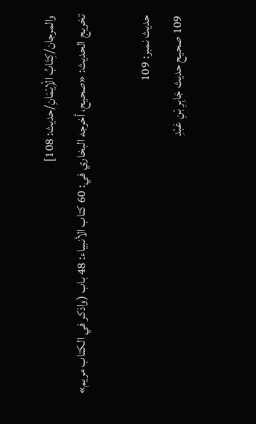والمرجان/کِتَابُ الْاِیْمَانِ/حدیث: 108]
تخریج الحدیث: «صحیح، أخرجه البخاري في: 60 كتاب الأنبياء: 48 باب (واذكر في الكتاب مريم»

حدیث نمبر: 109
109 صحيح حديث جَابِرِ بْنِ عَبْدِ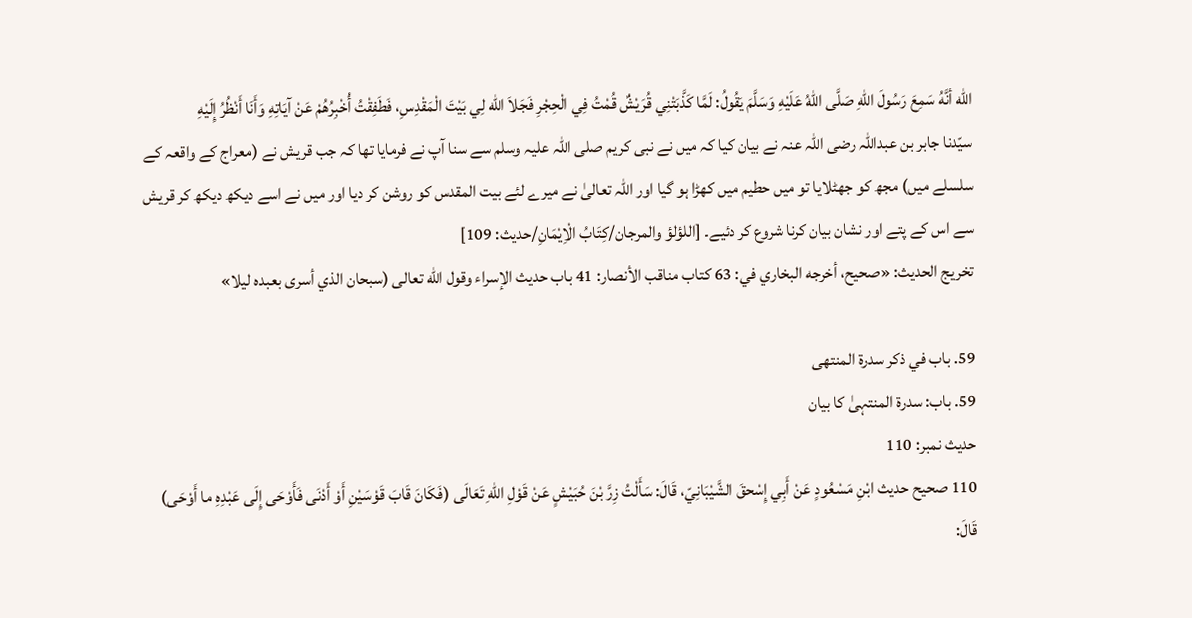الله أنَّهُ سَمِعَ رَسُولَ اللهِ صَلَّى اللهُ عَلَيْهِ وَسَلَّمَ يَقُولُ: لَمَّا كَذَّبَتْنِي قُرَيْشٌ قُمْتُ فِي الْحِجْرِ فَجَلاَ الله لِي بَيْتَ الْمَقْدِسِ، فَطَفِقْتُ أُخْبِرُهُمْ عَنْ آيَاتِهِ وَأَنَا أَنْظُرُ إِلَيْهِ
سیّدنا جابر بن عبداللہ رضی اللہ عنہ نے بیان کیا کہ میں نے نبی کریم صلی اللہ علیہ وسلم سے سنا آپ نے فرمایا تھا کہ جب قریش نے (معراج کے واقعہ کے سلسلے میں) مجھ کو جھٹلایا تو میں حطیم میں کھڑا ہو گیا اور اللہ تعالیٰ نے میرے لئے بیت المقدس کو روشن کر دیا اور میں نے اسے دیکھ دیکھ کر قریش سے اس کے پتے اور نشان بیان کرنا شروع کر دئیے۔ [اللؤلؤ والمرجان/کِتَابُ الْاِیْمَانِ/حدیث: 109]
تخریج الحدیث: «صحیح، أخرجه البخاري في: 63 كتاب مناقب الأنصار: 41 باب حديث الإسراء وقول الله تعالى (سبحان الذي أسرى بعبده ليلا»

59. باب في ذكر سدرة المنتهى
59. باب: سدرۃ المنتہیٰ کا بیان
حدیث نمبر: 110
110 صحيح حديث ابْنِ مَسْعُودٍ عَنْ أَبِي إِسْحقَ الشَّيْبَانِيّ، قَالَ: سَأَلْتُ زِرَّ بْنَ حُبَيْشٍ عَنْ قَوْلِ اللهِ تَعَالَى (فَكَانَ قَابَ قَوْسَيْنِ أَوْ أَدْنَى فَأَوْحَى إِلَى عَبْدِهِ ما أَوْحَى) قَالَ: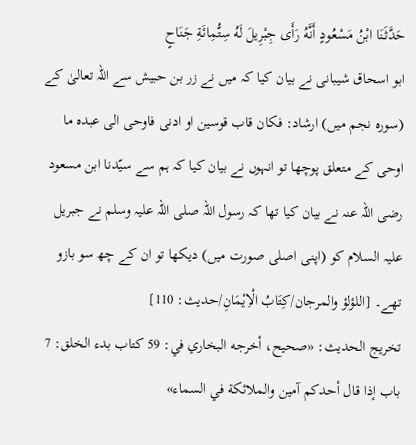حَدَّثَنَا ابْنُ مَسْعُودٍ أَنَّهُ رَأَى جِبْرِيلَ لَهُ سِتُّمِائَةِ جَنَاحٍ
ابو اسحاق شیبانی نے بیان کیا کہ میں نے زر بن حبیش سے اللہ تعالیٰ کے (سورہ نجم میں) ارشاد: فکان قاب قوسین او ادنی فاوحی الی عبدہ ما اوحی کے متعلق پوچھا تو انہوں نے بیان کیا کہ ہم سے سیّدنا ابن مسعود رضی اللہ عنہ نے بیان کیا تھا کہ رسول اللہ صلی اللہ علیہ وسلم نے جبریل علیہ السلام کو (اپنی اصلی صورت میں) دیکھا تو ان کے چھ سو بازو تھے۔ [اللؤلؤ والمرجان/کِتَابُ الْاِیْمَانِ/حدیث: 110]
تخریج الحدیث: «صحیح، أخرجه البخاري في: 59 كتاب بدء الخلق: 7 باب إذا قال أحدكم آمين والملائكة في السماء»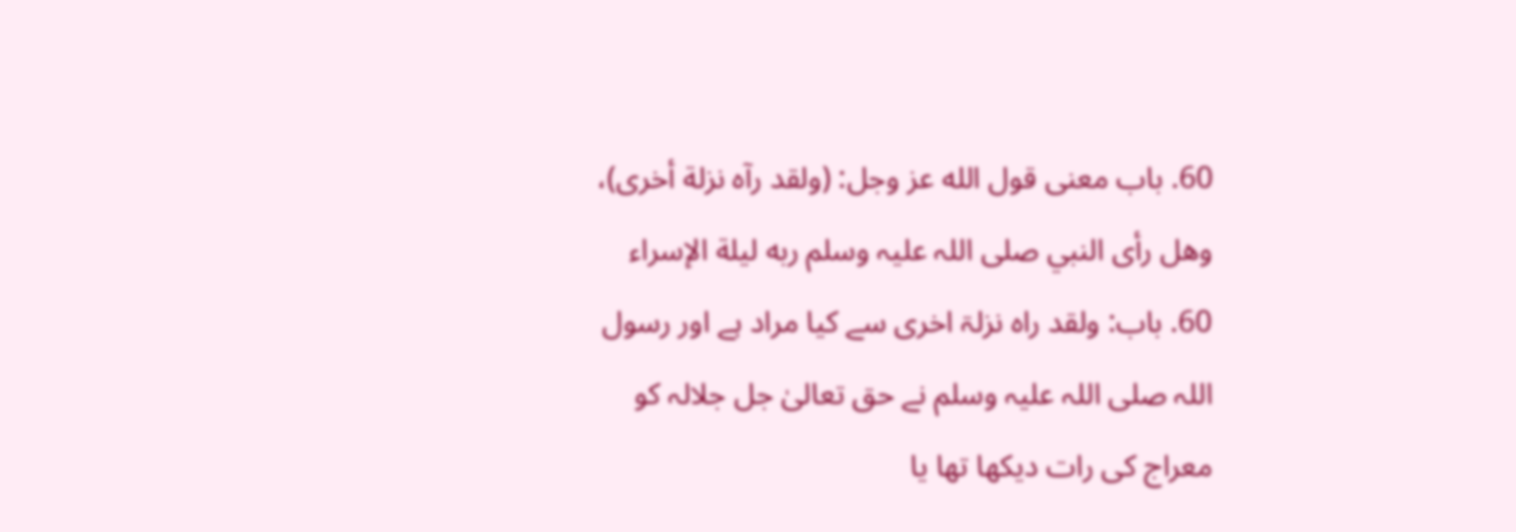60. باب معنى قول الله عز وجل: (ولقد رآه نزلة أخرى)، وهل رأى النبي صلی اللہ علیہ وسلم ربه ليلة الإسراء
60. باب: ولقد راہ نزلۃ اخری سے کیا مراد ہے اور رسول اللہ صلی اللہ علیہ وسلم نے حق تعالیٰ جل جلالہ کو معراج کی رات دیکھا تھا یا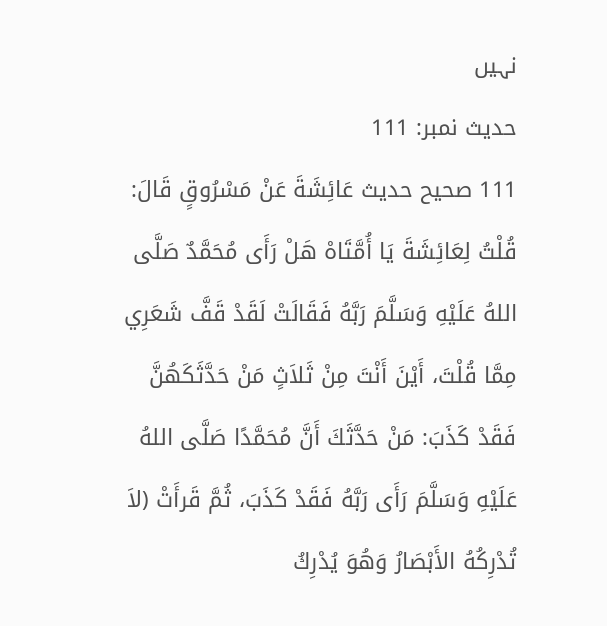نہیں
حدیث نمبر: 111
111 صحيح حديث عَائِشَةَ عَنْ مَسْرُوقٍ قَالَ: قُلْتُ لِعَائِشَةَ يَا أُمَّتَاهْ هَلْ رَأَى مُحَمَّدٌ صَلَّى اللهُ عَلَيْهِ وَسَلَّمَ رَبَّهُ فَقَالَتْ لَقَدْ قَفَّ شَعَرِي مِمَّا قُلْتَ، أَيْنَ أَنْتَ مِنْ ثَلاَثٍ مَنْ حَدَّثَكَهُنَّ فَقَدْ كَذَبَ: مَنْ حَدَّثَكَ أَنَّ مُحَمَّدًا صَلَّى اللهُ عَلَيْهِ وَسَلَّمَ رَأَى رَبَّهُ فَقَدْ كَذَبَ، ثُمَّ قَرأَتْ (لاَ تُدْرِكُهُ الأَبْصَارُ وَهُوَ يُدْرِكُ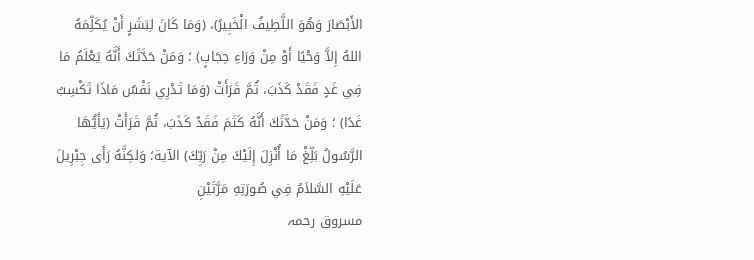الأَبْصَارَ وَهُوَ اللَّطِيفُ الْخَبِيرُ)، (وَمَا كَانَ لِبَشَرٍ أَنْ يُكَلِّمَهُ اللهُ إِلاَّ وَحْيًا أَوْ مِنْ وَرَاءِ حِجَابٍ) ؛ وَمَنْ حَدَّثَكَ أَنَّهُ يَعْلَمُ مَا فِي غَدٍ فَقَدْ كَذَبَ، ثُمَّ قَرَأَتْ (وَمَا تَدْرِي نَفْسٌ مَاذَا تَكْسِبُ غَدًا) ؛ وَمَنْ حَدَّثَكَ أَنَّهُ كَتَمَ فَقَدْ كَذَبَ، ثُمَّ قَرَأَتْ (يَأَيُّهَا الرَّسُولُ بَلِّغْ مَا أُنْزِلَ إِلَيْكَ مِنْ رَبِّكَ) الآية؛ وَلكِنَّهُ رَأَى جِبْرِيلَ عَلَيْهِ السَّلاَمُ فِي صُورَتِهِ مَرَّتَيْنِ
مسروق رحمہ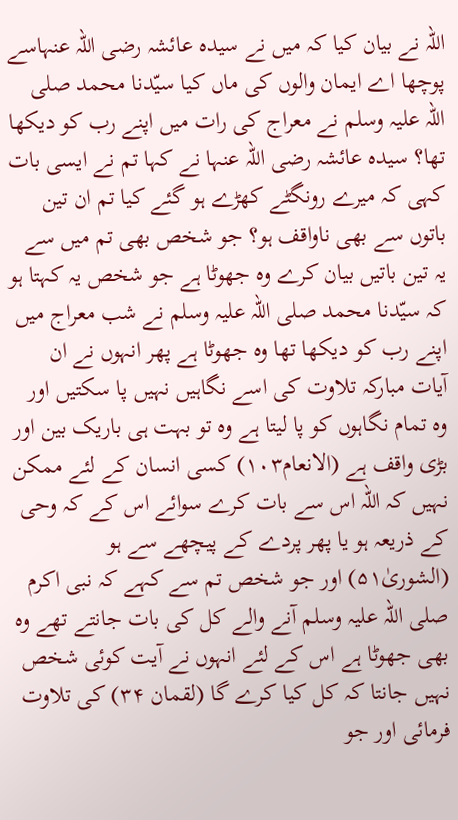اللہ نے بیان کیا کہ میں نے سیدہ عائشہ رضی اللہ عنہاسے پوچھا اے ایمان والوں کی ماں کیا سیّدنا محمد صلی اللہ علیہ وسلم نے معراج کی رات میں اپنے رب کو دیکھا تھا؟ سیدہ عائشہ رضی اللہ عنہا نے کہا تم نے ایسی بات کہی کہ میرے رونگٹے کھڑے ہو گئے کیا تم ان تین باتوں سے بھی ناواقف ہو؟ جو شخص بھی تم میں سے یہ تین باتیں بیان کرے وہ جھوٹا ہے جو شخص یہ کہتا ہو کہ سیّدنا محمد صلی اللہ علیہ وسلم نے شب معراج میں اپنے رب کو دیکھا تھا وہ جھوٹا ہے پھر انہوں نے ان آیات مبارکہ تلاوت کی اسے نگاہیں نہیں پا سکتیں اور وہ تمام نگاہوں کو پا لیتا ہے وہ تو بہت ہی باریک بین اور بڑی واقف ہے (الانعام۱۰۳) کسی انسان کے لئے ممکن نہیں کہ اللہ اس سے بات کرے سوائے اس کے کہ وحی کے ذریعہ ہو یا پھر پردے کے پیچھے سے ہو (الشوریٰ۵۱) اور جو شخص تم سے کہے کہ نبی اکرم صلی اللہ علیہ وسلم آنے والے کل کی بات جانتے تھے وہ بھی جھوٹا ہے اس کے لئے انہوں نے آیت کوئی شخص نہیں جانتا کہ کل کیا کرے گا (لقمان ۳۴) کی تلاوت فرمائی اور جو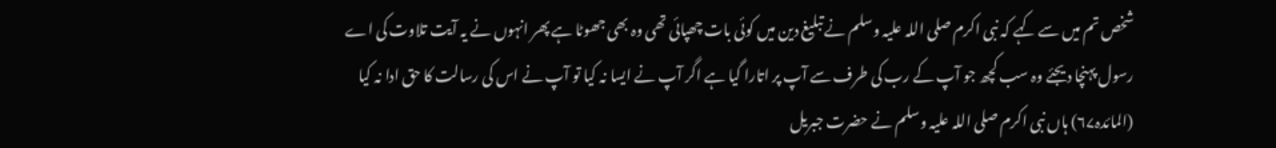شخص تم میں سے کہے کہ نبی اکرم صلی اللہ علیہ وسلم نے تبلیغ دین میں کوئی بات چھپائی تھی وہ بھی جھوٹا ہے پھر انہوں نے یہ آیت تلاوت کی اے رسول پہنچا دیجئے وہ سب کچھ جو آپ کے رب کی طرف سے آپ پر اتارا گیا ہے اگر آپ نے ایسا نہ کیا تو آپ نے اس کی رسالت کا حق ادا نہ کیا (المائدہ۶۷) ہاں نبی اکرم صلی اللہ علیہ وسلم نے حضرت جبریل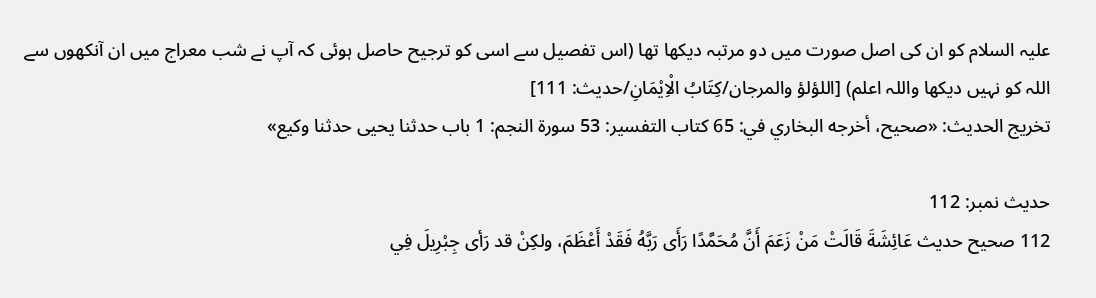علیہ السلام کو ان کی اصل صورت میں دو مرتبہ دیکھا تھا (اس تفصیل سے اسی کو ترجیح حاصل ہوئی کہ آپ نے شب معراج میں ان آنکھوں سے اللہ کو نہیں دیکھا واللہ اعلم) [اللؤلؤ والمرجان/کِتَابُ الْاِیْمَانِ/حدیث: 111]
تخریج الحدیث: «صحیح، أخرجه البخاري في: 65 كتاب التفسير: 53 سورة النجم: 1 باب حدثنا يحيى حدثنا وكيع»

حدیث نمبر: 112
112 صحيح حديث عَائِشَةَ قَالَتْ مَنْ زَعَمَ أَنَّ مُحَمَّدًا رَأَى رَبَّهُ فَقَدْ أَعْظَمَ، ولكِنْ قد رَأى جِبْرِيلَ فِي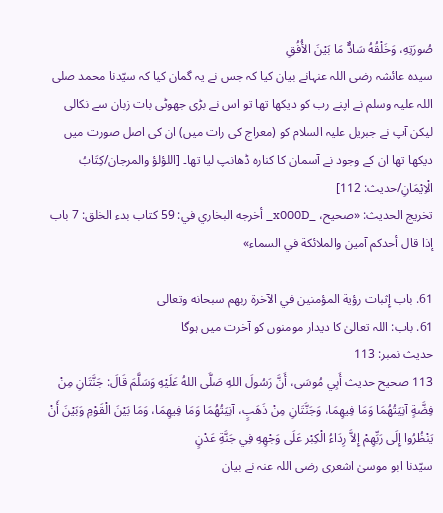صُورَتِهِ، وَخَلْقُهُ سَادٌّ مَا بَيْنَ الأُفُقِ
سیدہ عائشہ رضی اللہ عنہانے بیان کیا کہ جس نے یہ گمان کیا کہ سیّدنا محمد صلی اللہ علیہ وسلم نے اپنے رب کو دیکھا تھا تو اس نے بڑی جھوٹی بات زبان سے نکالی لیکن آپ نے جبریل علیہ السلام کو (معراج کی رات میں) ان کی اصل صورت میں دیکھا تھا ان کے وجود نے آسمان کا کنارہ ڈھانپ لیا تھا۔ [اللؤلؤ والمرجان/کِتَابُ الْاِیْمَانِ/حدیث: 112]
تخریج الحدیث: «صحیح، _x000D_ أخرجه البخاري في: 59 كتاب بدء الخلق: 7 باب إذا قال أحدكم آمين والملائكة في السماء»

61. باب إِثبات رؤية المؤمنين في الآخرة ربهم سبحانه وتعالى
61. باب: اللہ تعالیٰ کا دیدار مومنوں کو آخرت میں ہوگا
حدیث نمبر: 113
113 صحيح حديث أَبِي مُوسَى، أَنَّ رَسُولَ اللهِ صَلَّى اللهُ عَلَيْهِ وَسَلَّمَ قَالَ: جَنَّتَانِ مِنْ فِضَّةٍ آنِيَتُهُمَا وَمَا فِيهِمَا، وَجَنَّتَانِ مِنْ ذَهَبٍ، آنِيَتُهُمَا وَمَا فِيهِمَا، وَمَا بَيْنَ الْقَوْمِ وَبَيْنَ أَنْ يَنْظُرُوا إِلَى رَبِّهِمْ إِلاَّ رِدَاءُ الْكِبْر عَلَى وَجْهِهِ فِي جَنَّةِ عَدْنٍ
سیّدنا ابو موسیٰ اشعری رضی اللہ عنہ نے بیان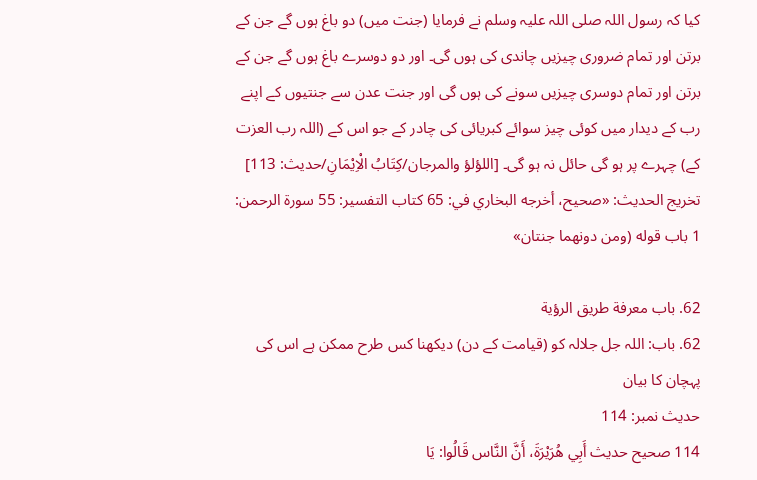کیا کہ رسول اللہ صلی اللہ علیہ وسلم نے فرمایا (جنت میں) دو باغ ہوں گے جن کے برتن اور تمام ضروری چیزیں چاندی کی ہوں گی۔ اور دو دوسرے باغ ہوں گے جن کے برتن اور تمام دوسری چیزیں سونے کی ہوں گی اور جنت عدن سے جنتیوں کے اپنے رب کے دیدار میں کوئی چیز سوائے کبریائی کی چادر کے جو اس کے (اللہ رب العزت کے) چہرے پر ہو گی حائل نہ ہو گی۔ [اللؤلؤ والمرجان/کِتَابُ الْاِیْمَانِ/حدیث: 113]
تخریج الحدیث: «صحیح، أخرجه البخاري في: 65 كتاب التفسير: 55 سورة الرحمن: 1 باب قوله (ومن دونهما جنتان»

62. باب معرفة طريق الرؤية
62. باب: اللہ جل جلالہ کو (قیامت کے دن) دیکھنا کس طرح ممکن ہے اس کی پہچان کا بیان
حدیث نمبر: 114
114 صحيح حديث أَبِي هُرَيْرَةَ، أَنَّ النَّاس قَالُوا: يَا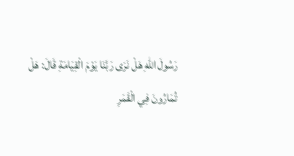رَسُولَ اللهِ هَلْ نَرَى رَبَّنَا يَوْمَ الْقِيَامَةِ قَالَ: هَلْ تُمَارُونَ فِي الْقَمَرِ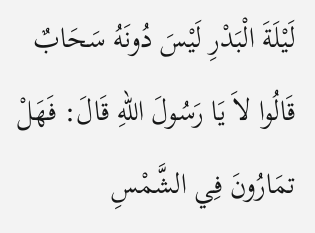لَيْلَةَ الْبَدْرِ لَيْسَ دُونَهُ سَحَابٌ قَالُوا لاَ يَا رَسُولَ اللهِ قَالَ: فَهَلْ تمَارُونَ فِي الشَّمْسِ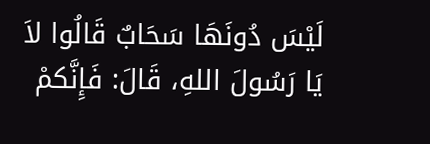لَيْسَ دُونَهَا سَحَابٌ قَالُوا لاَ يَا رَسُولَ اللهِ، قَالَ: فَإِنَّكمْ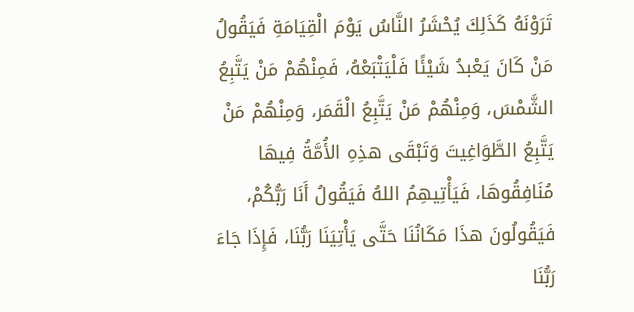تَرَوْنَهُ كَذَلِكَ يُحْشَرُ النَّاسُ يَوْمَ الْقِيَامَةِ فَيَقُولُ مَنْ كَانَ يَعْبدُ شَيْئًا فَلْيَتْبَعْهُ، فَمِنْهُمْ مَنْ يَتَّبِعُ الشَّمْسَ، وَمِنْهُمْ مَنْ يَتَّبِعُ الْقَمَر، وَمِنْهُمْ مَنْ يَتَّبِعُ الطَّوَاغِيتَ وَتَبْقَى هذِهِ الأُمَّةُ فِيهَا مُنَافِقُوهَا، فَيَأْتِيهِمُ اللهُ فَيَقُولُ أَنَا رَبُّكُمْ، فَيَقُولُونَ هذَا مَكَانُنَا حَتَّى يَأْتِيَنَا رَبُّنَا، فَإِذَا جَاءَ رَبُّنَا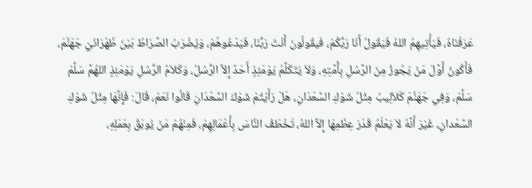عَرَفْنَاهُ، فَيَأْتِيهِمُ اللهُ فَيَقُولُ أَنَا رَبُّكُمْ، فَيقُولُونَ أَنْتَ رَبُّنَا، فَيَدْعُوهُمْ، وَيُضْرَبُ الصِّرَاطُ بَيْنَ ظَهْرَانَيْ جَهَنَّمَ، فَأَكُونُ أَوَّلَ مَنْ يَجُوزُ مِنَ الرَّسُلِ بِأُمَّتِهِ، وَلاَ يَتَكَلَّمُ يَوْمَئِذٍ أَحَدٌ إِلاَّ الرُّسُلُ، وَكَلاَمُ الرُّسُلِ يَوْمَئِذٍ اللهُمَّ سَلِّمْ سَلِّمْ، وَفِي جَهَنَّمَ كَلاَلِيبُ مِثْلُ شَوْكِ السَّعْدَانِ، هَلْ رَأَيْتُمْ شَوْكَ السَّعْدَانِ قَالُوا نَعَمْ، قَالَ: فَإِنَّهَا مِثْلُ شَوْكِ السَّعْدانِ، غَيْرَ أَنَّهُ لاَ يَعْلَمُ قَدْرَ عِظَمِهَا إِلاَّ اللهُ، تَخْطَفُ النَّاسَ بِأَعْمَالِهِمْ، فَمِنْهُمْ مَنْ يُوبَقُ بِعَمَلِهِ،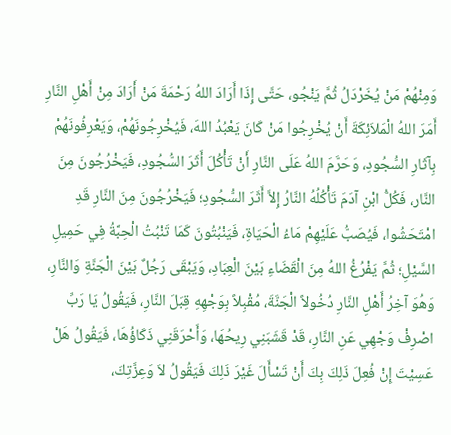وَمِنْهُمْ مَنْ يُخَرْدَلُ ثُمَّ يَنْجُو، حَتَّى إِذَا أَرَادَ اللهُ رَحْمَةَ مَنْ أَرَادَ مِنْ أَهْلِ النَّارِ أَمَرَ اللهُ الْمَلاَئِكَةَ أَنْ يُخْرِجُوا مَنْ كَانَ يَعْبُدُ اللهَ، فَيُخْرِجُونَهُمْ، وَيَعْرِفُونَهُمْ بِآثَارِ السُّجُودِ، وَحَرَّمَ اللهُ عَلَى النَّارِ أَنْ تَأْكُلَ أَثَرَ السُّجُودِ، فَيَخْرُجُونَ مِنَ النَّار، فَكُلُّ ابْنِ آدَمَ تَأْكُلُهُ النَّارُ إِلاَّ أَثَرَ السُّجُودِ؛ فَيَخْرُجُونَ مِنَ النَّارِ قَدِ امْتَحَشُوا، فَيُصَبُّ عَلَيْهِمْ مَاءُ الْحَيَاةِ، فَيَنْبُتُونَ كَمَا تَنْبُتُ الْحِبَّةُ فِي حَمِيلِ السَّيْلِ؛ ثُمَّ يَفْرُغُ اللهُ مِنَ الْقَضَاءِ بَيْنَ الْعِبَادِ، وَيَبْقَى رَجُلٌ بَيْنَ الْجَنَّةِ وَالنَّارِ، وَهُوَ آخِرُ أَهْلِ النَّارِ دُخُولاً الْجَنَّةَ، مُقْبِلاً بِوَجْهِهِ قِبَلَ النَّارِ، فَيَقُولُ يَا رَبِّ اصْرِفْ وَجْهِي عَنِ النَّارِ، قَدْ قَشَبَنِي رِيحُهَا، وَأَحْرَقَنِي ذَكَاؤُهَا، فَيَقُولُ هَلْ عَسِيْتَ إِنْ فُعِلَ ذَلِكَ بِكَ أَنْ تَسْأَلَ غَيْرَ ذَلِكَ فَيَقُولُ لاَ وَعِزَّتِكَ،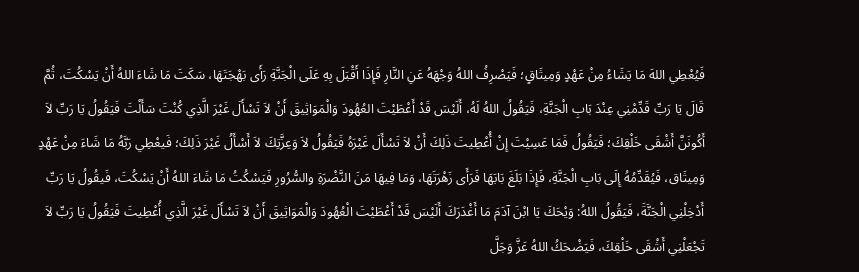فَيُعْطِي اللهَ مَا يَشَاءُ مِنْ عَهْدٍ وَمِيثَاقٍ؛ فَيَصْرِفُ اللهُ وَجْهَهُ عَنِ النَّارِ فَإِذَا أَقْبَلَ بِهِ عَلَى الْجَنَّةِ رَأَى بَهْجَتَهَا، سَكَتَ مَا شَاءَ اللهُ أَنْ يَسْكُتَ، ثُمَّ قَالَ يَا رَبِّ قَدِّمْنِي عِنْدَ بَابِ الْجَنَّةِ، فَيَقُولُ اللهُ لَهُ، أَلَيْسَ قَدْ أَعْطَيْتَ العُهُودَ وَالْمَوَاثِيقَ أَنْ لاَ تَسْأَلَ غَيْرَ الَّذِي كُنْتَ سَأَلْتَ فَيَقُولُ يَا رَبِّ لاَ أَكُونَنَّ أَشْقَى خَلْقِكَ؛ فَيَقُولُ فَمَا عَسِيْتَ إِنْ أُعْطِيتَ ذَلِكَ أَنْ لاَ تَسْأَلَ غَيْرَهُ فَيَقُولُ لاَ وَعِزَّتِكَ لاَ أَسْأَلُ غَيْرَ ذَلِكَ؛ فَيعْطِي رَبَّهُ مَا شَاءَ مِنْ عَهْدٍ وَمِيثَاق، فَيُقَدِّمُهُ إِلَى بَابِ الْجَنَّةِ، فَإِذَا بَلَغَ بَابَهَا فَرَأَى زَهْرَتَهَا، وَمَا فِيهَا مَنَ النَّضْرَةِ والسُّرُورِ فَيَسْكُتُ مَا شَاءَ اللهُ أَنْ يَسْكُتَ، فَيقُولُ يَا رَبِّ أَدْخِلْنِي الْجَنَّةَ، فَيَقُولُ اللهُ: وَيْحَكَ يَا ابْنَ آدَمَ مَا أَغْدَرَكَ أَلَيْسَ قَدْ أَعْطَيْتَ الْعُهُودَ وَالْمَوَاثِيقَ أَنْ لاَ تَسْأَلَ غَيْرَ الَّذِي أُعْطِيتَ فَيَقُولُ يَا رَبِّ لاَ تَجْعَلْنِي أَشْقَى خَلْقِكَ، فَيَضْحَكُ اللهُ عَزَّ وَجَلَّ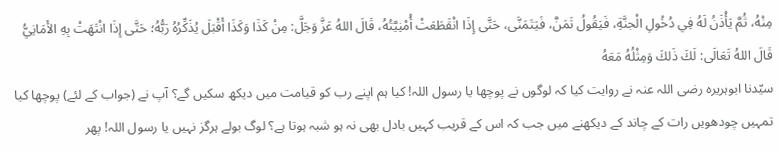مِنْهُ، ثُمَّ يَأْذَنُ لَهُ فِي دُخُولِ الْجنَّةِ، فَيَقُولُ تَمَنَّ، فَيَتَمَنَّى، حَتَّى إِذَا انْقَطَعَتْ أُمْنِيَّتُهُ، قَالَ اللهُ عَزَّ وَجَلَّ: مِنْ كَذَا وَكَذَا أَقْبَلَ يُذَكِّرُهُ رَبُّهُ؛ حَتَّى إِذَا انْتَهَتْ بِهِ الأَمَانِيُّ قَالَ اللهُ تَعَالَى: لَكَ ذَلكَ وَمِثْلُهُ مَعَهُ
سیّدنا ابوہریرہ رضی اللہ عنہ نے روایت کیا کہ لوگوں نے پوچھا یا رسول اللہ! کیا ہم اپنے رب کو قیامت میں دیکھ سکیں گے؟ آپ نے (جواب کے لئے) پوچھا کیا تمہیں چودھویں رات کے چاند کے دیکھنے میں جب کہ اس کے قریب کہیں بادل بھی نہ ہو شبہ ہوتا ہے؟ لوگ بولے ہرگز نہیں یا رسول اللہ! پھر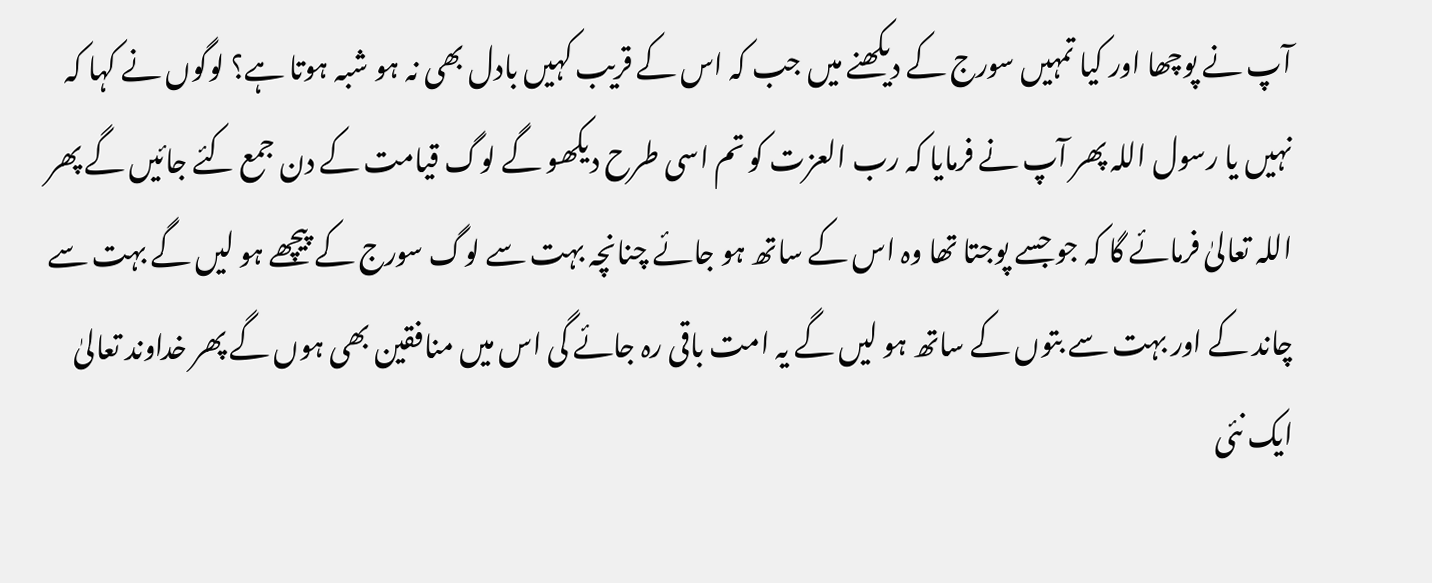آپ نے پوچھا اور کیا تمہیں سورج کے دیکھنے میں جب کہ اس کے قریب کہیں بادل بھی نہ ہو شبہ ہوتا ہے؟ لوگوں نے کہا کہ نہیں یا رسول اللہ پھر آپ نے فرمایا کہ رب العزت کو تم اسی طرح دیکھو گے لوگ قیامت کے دن جمع کئے جائیں گے پھر اللہ تعالیٰ فرمائے گا کہ جو جسے پوجتا تھا وہ اس کے ساتھ ہو جائے چنانچہ بہت سے لوگ سورج کے پیچھے ہو لیں گے بہت سے چاند کے اور بہت سے بتوں کے ساتھ ہو لیں گے یہ امت باقی رہ جائے گی اس میں منافقین بھی ہوں گے پھر خداوند تعالیٰ ایک نئی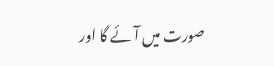صورت میں آئے گا اور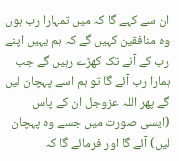ان سے کہے گا کہ میں تمہارا رب ہوں وہ منافقین کہیں گے کہ ہم یہیں اپنے رب کے آنے تک کھڑے رہیں گے جب ہمارا رب آئے گا تو ہم اسے پہچان لیں گے پھر اللہ عزوجل ان کے پاس (ایسی صورت میں جسے وہ پہچان لیں) آئے گا اور فرمائے گا کہ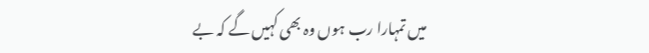میں تمہارا رب ہوں وہ بھی کہیں گے کہ بے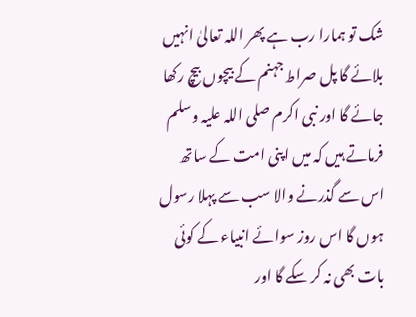شک تو ہمارا رب ہے پھر اللہ تعالیٰ انہیں بلائے گا پل صراط جہنم کے بیچوں بیچ رکھا جائے گا اور نبی اکرم صلی اللہ علیہ وسلم فرماتے ہیں کہ میں اپنی امت کے ساتھ اس سے گذرنے والا سب سے پہلا رسول ہوں گا اس روز سوائے انبیاء کے کوئی بات بھی نہ کر سکے گا اور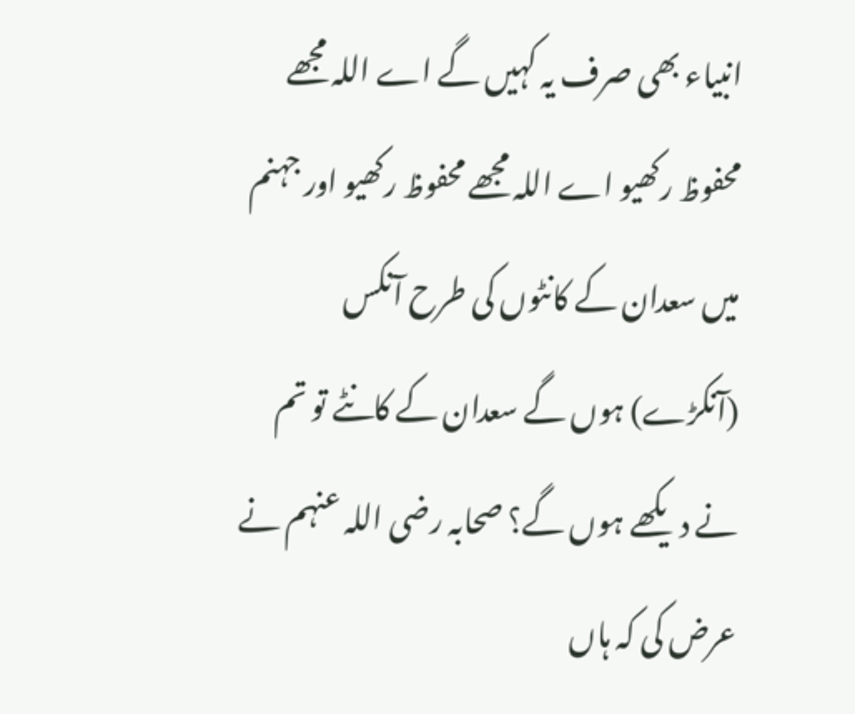انبیاء بھی صرف یہ کہیں گے اے اللہ مجھے محفوظ رکھیو اے اللہ مجھے محفوظ رکھیو اور جہنم میں سعدان کے کانٹوں کی طرح آنکس (آنکڑے) ہوں گے سعدان کے کانٹے تو تم نے دیکھے ہوں گے؟ صحابہ رضی اللہ عنہم نے عرض کی کہ ہاں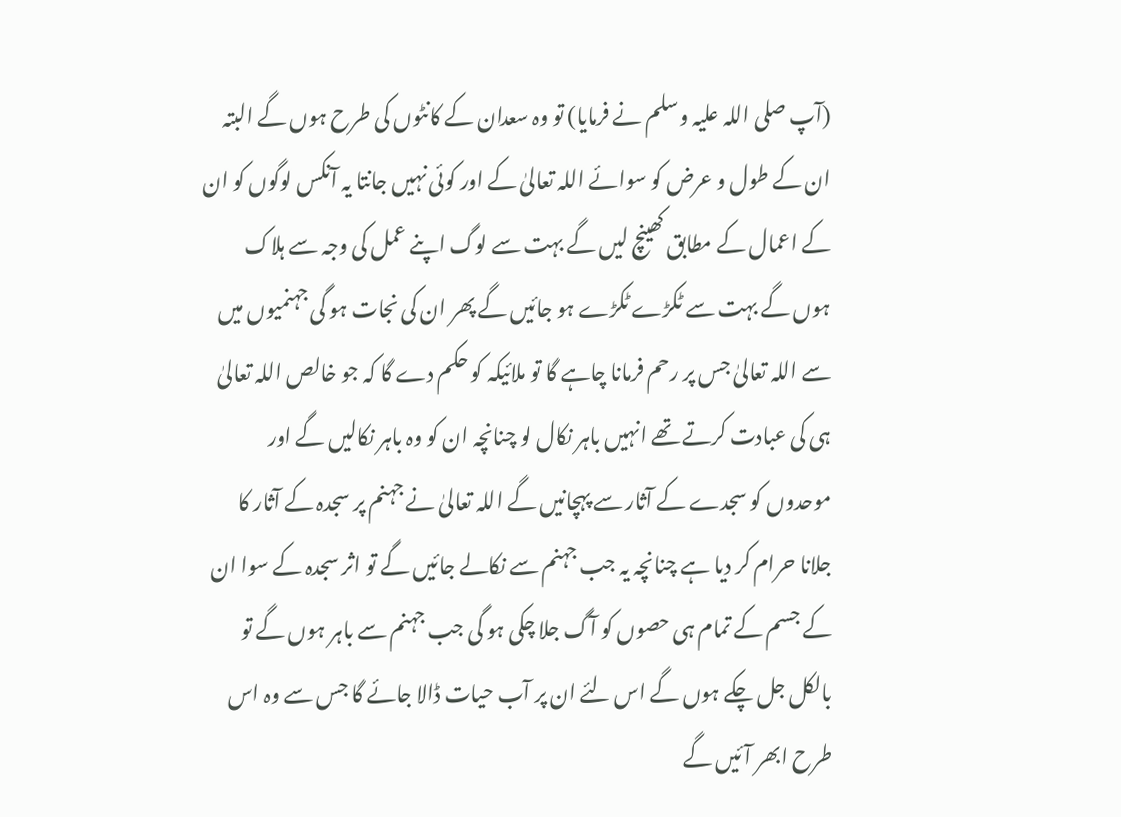(آپ صلی اللہ علیہ وسلم نے فرمایا) تو وہ سعدان کے کانٹوں کی طرح ہوں گے البتہ ان کے طول و عرض کو سوائے اللہ تعالیٰ کے اور کوئی نہیں جانتا یہ آنکس لوگوں کو ان کے اعمال کے مطابق کھینچ لیں گے بہت سے لوگ اپنے عمل کی وجہ سے ہلاک ہوں گے بہت سے ٹکڑے ٹکڑے ہو جائیں گے پھر ان کی نجات ہو گی جہنمیوں میں سے اللہ تعالیٰ جس پر رحم فرمانا چاہے گا تو ملائیکہ کو حکم دے گا کہ جو خالص اللہ تعالیٰ ہی کی عبادت کرتے تھے انہیں باہر نکال لو چنانچہ ان کو وہ باہر نکالیں گے اور موحدوں کو سجدے کے آثار سے پہچانیں گے اللہ تعالیٰ نے جہنم پر سجدہ کے آثار کا جلانا حرام کر دیا ہے چنانچہ یہ جب جہنم سے نکالے جائیں گے تو اثر سجدہ کے سوا ان کے جسم کے تمام ہی حصوں کو آگ جلا چکی ہو گی جب جہنم سے باہر ہوں گے تو بالکل جل چکے ہوں گے اس لئے ان پر آب حیات ڈالا جائے گا جس سے وہ اس طرح ابھر آئیں گے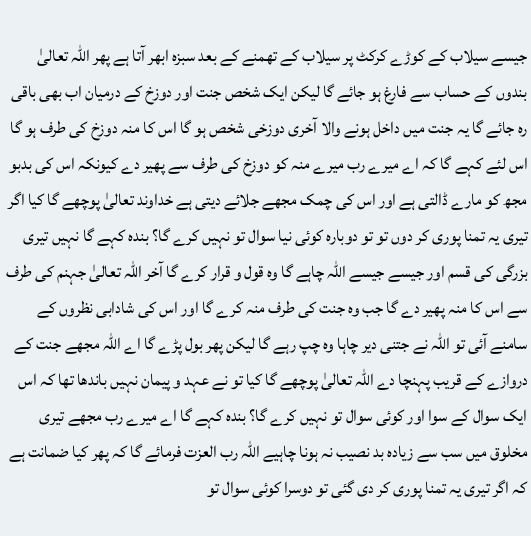جیسے سیلاب کے کوڑے کرکٹ پر سیلاب کے تھمنے کے بعد سبزہ ابھر آتا ہے پھر اللہ تعالیٰ بندوں کے حساب سے فارغ ہو جائے گا لیکن ایک شخص جنت اور دوزخ کے درمیان اب بھی باقی رہ جائے گا یہ جنت میں داخل ہونے والا آخری دوزخی شخص ہو گا اس کا منہ دوزخ کی طرف ہو گا اس لئے کہے گا کہ اے میرے رب میرے منہ کو دوزخ کی طرف سے پھیر دے کیونکہ اس کی بدبو مجھ کو مارے ڈالتی ہے اور اس کی چمک مجھے جلائے دیتی ہے خداوند تعالیٰ پوچھے گا کیا اگر تیری یہ تمنا پوری کر دوں تو تو دوبارہ کوئی نیا سوال تو نہیں کرے گا؟ بندہ کہے گا نہیں تیری بزرگی کی قسم اور جیسے جیسے اللہ چاہے گا وہ قول و قرار کرے گا آخر اللہ تعالیٰ جہنم کی طرف سے اس کا منہ پھیر دے گا جب وہ جنت کی طرف منہ کرے گا اور اس کی شادابی نظروں کے سامنے آئی تو اللہ نے جتنی دیر چاہا وہ چپ رہے گا لیکن پھر بول پڑے گا اے اللہ مجھے جنت کے دروازے کے قریب پہنچا دے اللہ تعالیٰ پوچھے گا کیا تو نے عہد و پیمان نہیں باندھا تھا کہ اس ایک سوال کے سوا اور کوئی سوال تو نہیں کرے گا؟ بندہ کہے گا اے میرے رب مجھے تیری مخلوق میں سب سے زیادہ بد نصیب نہ ہونا چاہیے اللہ رب العزت فرمائے گا کہ پھر کیا ضمانت ہے کہ اگر تیری یہ تمنا پوری کر دی گئی تو دوسرا کوئی سوال تو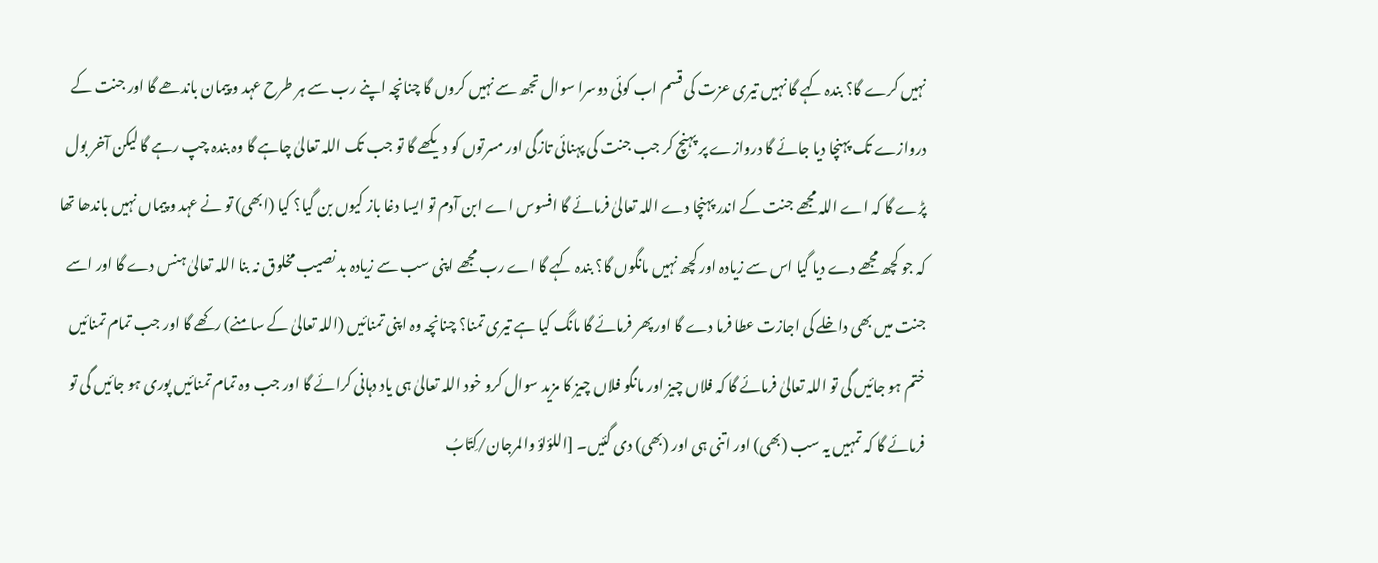نہیں کرے گا؟ بندہ کہے گا نہیں تیری عزت کی قسم اب کوئی دوسرا سوال تجھ سے نہیں کروں گا چنانچہ اپنے رب سے ہر طرح عہد و پیمان باندھے گا اور جنت کے دروازے تک پہنچا دیا جائے گا دروازے پر پہنچ کر جب جنت کی پہنائی تازگی اور مسرتوں کو دیکھے گا تو جب تک اللہ تعالیٰ چاہے گا وہ بندہ چپ رہے گا لیکن آخر بول پڑے گا کہ اے اللہ مجھے جنت کے اندر پہنچا دے اللہ تعالیٰ فرمائے گا افسوس اے ابن آدم تو ایسا دغا باز کیوں بن گیا؟ کیا (ابھی) تو نے عہد و پیماں نہیں باندھا تھا کہ جو کچھ مجھے دے دیا گیا اس سے زیادہ اور کچھ نہیں مانگوں گا؟ بندہ کہے گا اے رب مجھے اپنی سب سے زیادہ بد نصیب مخلوق نہ بنا اللہ تعالیٰ ہنس دے گا اور اسے جنت میں بھی داخلے کی اجازت عطا فرما دے گا اور پھر فرمائے گا مانگ کیا ہے تیری تمنا؟ چنانچہ وہ اپنی تمنائیں (اللہ تعالیٰ کے سامنے) رکھے گا اور جب تمام تمنائیں ختم ہو جائیں گی تو اللہ تعالیٰ فرمائے گا کہ فلاں چیز اور مانگو فلاں چیز کا مزید سوال کرو خود اللہ تعالیٰ ہی یاد دہانی کرائے گا اور جب وہ تمام تمنائیں پوری ہو جائیں گی تو فرمائے گا کہ تمہیں یہ سب (بھی) اور اتنی ہی اور (بھی) دی گئیں۔ [اللؤلؤ والمرجان/کِتَابُ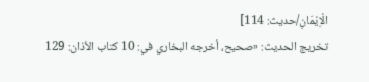الْاِیْمَانِ/حدیث: 114]
تخریج الحدیث: «صحیح، أخرجه البخاري في: 10 كتاب الأذان: 129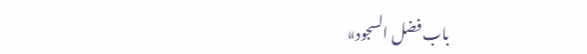باب فضل السجود»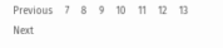Previous    7    8    9    10    11    12    13    Next